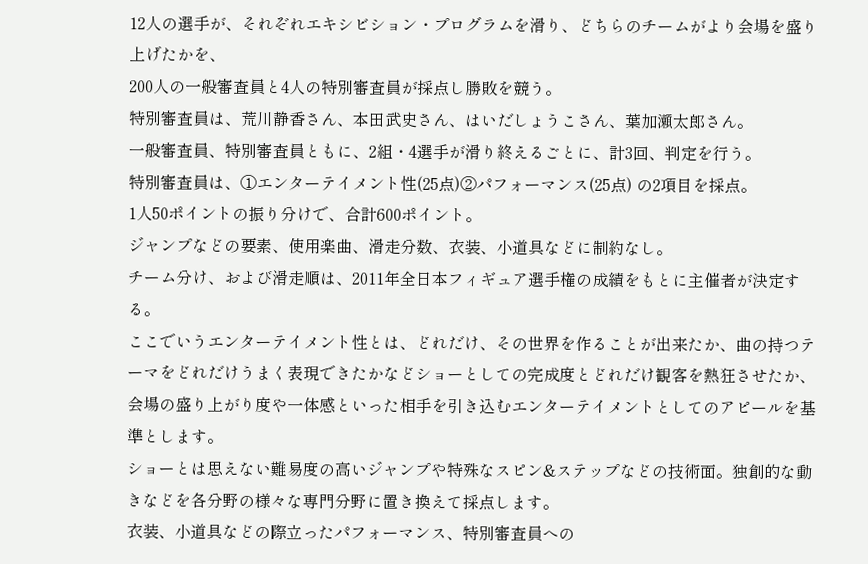12人の選手が、それぞれエキシビション・プログラムを滑り、どちらのチームがより会場を盛り上げたかを、
200人の一般審査員と4人の特別審査員が採点し勝敗を競う。
特別審査員は、荒川静香さん、本田武史さん、はいだしょうこさん、葉加瀬太郎さん。
一般審査員、特別審査員ともに、2組・4選手が滑り終えるごとに、計3回、判定を行う。
特別審査員は、①エンターテイメント性(25点)②パフォーマンス(25点) の2項目を採点。
1人50ポイントの振り分けで、合計600ポイント。
ジャンプなどの要素、使用楽曲、滑走分数、衣装、小道具などに制約なし。
チーム分け、および滑走順は、2011年全日本フィギュア選手権の成績をもとに主催者が決定する。
ここでいうエンターテイメント性とは、どれだけ、その世界を作ることが出来たか、曲の持つテーマをどれだけうまく表現できたかなどショーとしての完成度とどれだけ観客を熱狂させたか、会場の盛り上がり度や一体感といった相手を引き込むエンターテイメントとしてのアピールを基準とします。
ショーとは思えない難易度の高いジャンプや特殊なスピン&ステップなどの技術面。独創的な動きなどを各分野の様々な専門分野に置き換えて採点します。
衣装、小道具などの際立ったパフォーマンス、特別審査員への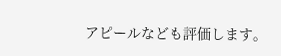アピールなども評価します。